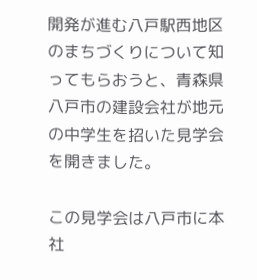開発が進む八戸駅西地区のまちづくりについて知ってもらおうと、青森県八戸市の建設会社が地元の中学生を招いた見学会を開きました。

この見学会は八戸市に本社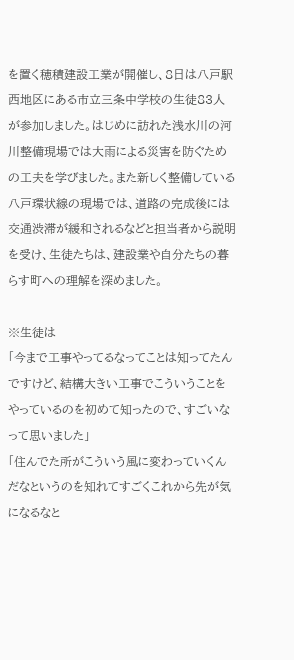を置く穂積建設工業が開催し、8日は八戸駅西地区にある市立三条中学校の生徒83人が参加しました。はじめに訪れた浅水川の河川整備現場では大雨による災害を防ぐための工夫を学びました。また新しく整備している八戸環状線の現場では、道路の完成後には交通渋滞が緩和されるなどと担当者から説明を受け、生徒たちは、建設業や自分たちの暮らす町への理解を深めました。

※生徒は
「今まで工事やってるなってことは知ってたんですけど、結構大きい工事でこういうことをやっているのを初めて知ったので、すごいなって思いました」
「住んでた所がこういう風に変わっていくんだなというのを知れてすごくこれから先が気になるなと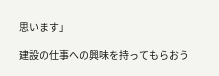思います」

建設の仕事への興味を持ってもらおう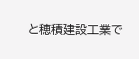と穂積建設工業で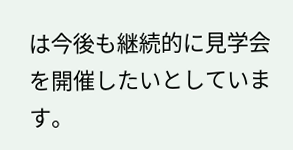は今後も継続的に見学会を開催したいとしています。